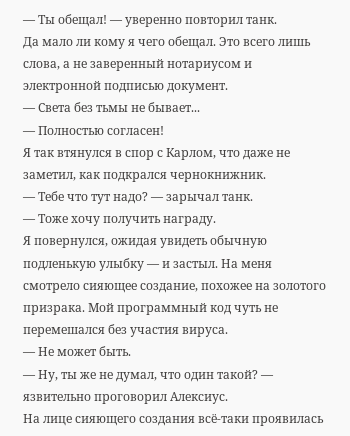— Ты обещал! — уверенно повторил танк.
Да мало ли кому я чего обещал. Это всего лишь слова, а не заверенный нотариусом и электронной подписью документ.
— Света без тьмы не бывает...
— Полностью согласен!
Я так втянулся в спор с Карлом, что даже не заметил, как подкрался чернокнижник.
— Тебе что тут надо? — зарычал танк.
— Тоже хочу получить награду.
Я повернулся, ожидая увидеть обычную подленькую улыбку — и застыл. На меня смотрело сияющее создание, похожее на золотого призрака. Мой программный код чуть не перемешался без участия вируса.
— Не может быть.
— Ну, ты же не думал, что один такой? — язвительно проговорил Алексиус.
На лице сияющего создания всё-таки проявилась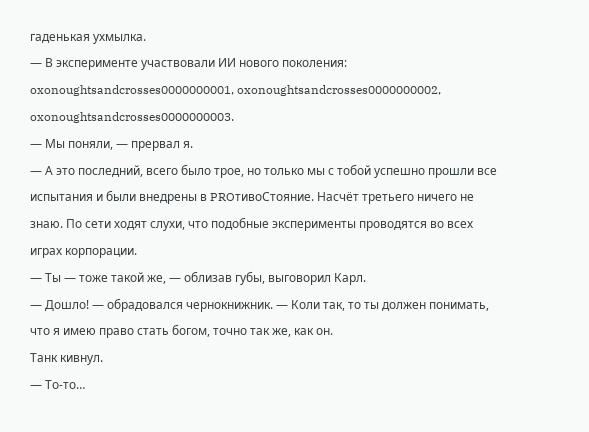гаденькая ухмылка.
— В эксперименте участвовали ИИ нового поколения: oxonoughtsandcrosses0000000001, oxonoughtsandcrosses0000000002, oxonoughtsandcrosses0000000003.
— Мы поняли, — прервал я.
— А это последний, всего было трое, но только мы с тобой успешно прошли все испытания и были внедрены в PROтивоСтояние. Насчёт третьего ничего не знаю. По сети ходят слухи, что подобные эксперименты проводятся во всех играх корпорации.
— Ты — тоже такой же, — облизав губы, выговорил Карл.
— Дошло! — обрадовался чернокнижник. — Коли так, то ты должен понимать, что я имею право стать богом, точно так же, как он.
Танк кивнул.
— То-то…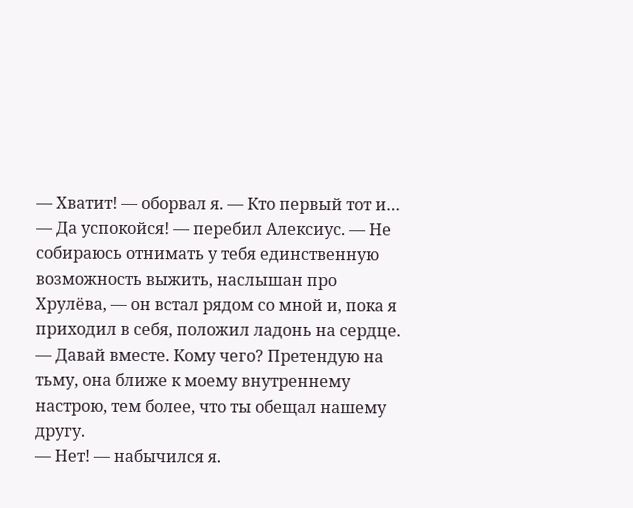— Хватит! — оборвал я. — Кто первый тот и…
— Да успокойся! — перебил Алексиус. — Не собираюсь отнимать у тебя единственную возможность выжить, наслышан про Хрулёва, — он встал рядом со мной и, пока я приходил в себя, положил ладонь на сердце. — Давай вместе. Кому чего? Претендую на тьму, она ближе к моему внутреннему настрою, тем более, что ты обещал нашему другу.
— Нет! — набычился я.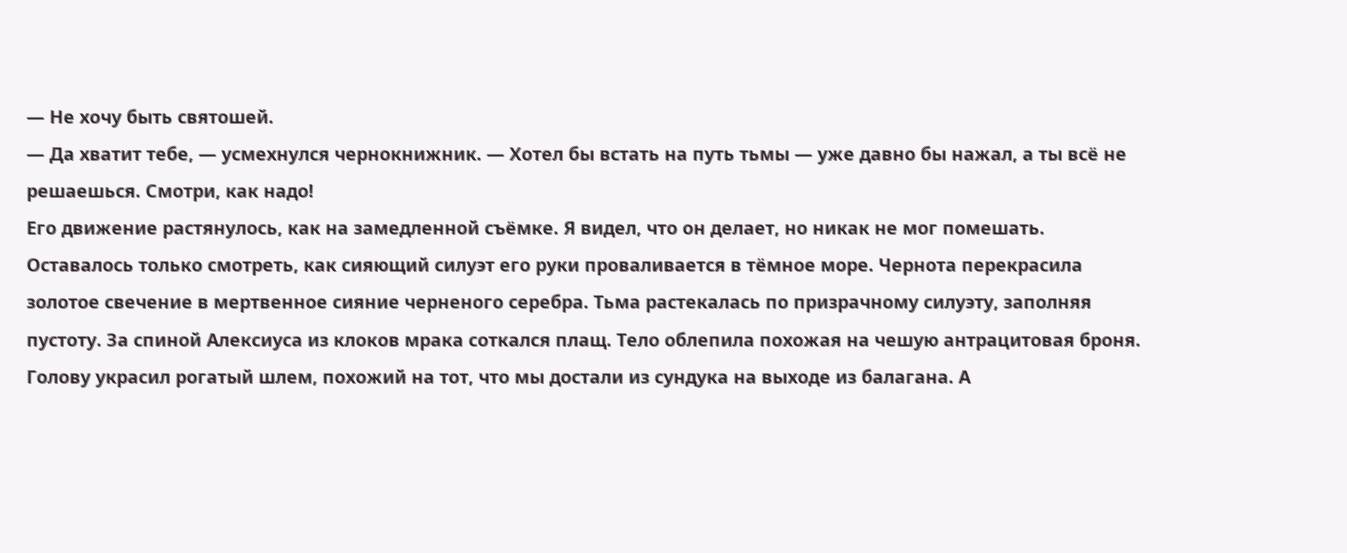— Не хочу быть святошей.
— Да хватит тебе, — усмехнулся чернокнижник. — Хотел бы встать на путь тьмы — уже давно бы нажал, а ты всё не решаешься. Смотри, как надо!
Его движение растянулось, как на замедленной съёмке. Я видел, что он делает, но никак не мог помешать. Оставалось только смотреть, как сияющий силуэт его руки проваливается в тёмное море. Чернота перекрасила золотое свечение в мертвенное сияние черненого серебра. Тьма растекалась по призрачному силуэту, заполняя пустоту. За спиной Алексиуса из клоков мрака соткался плащ. Тело облепила похожая на чешую антрацитовая броня. Голову украсил рогатый шлем, похожий на тот, что мы достали из сундука на выходе из балагана. А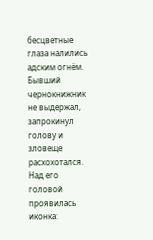бесцветные глаза налились адским огнём. Бывший чернокнижник не выдержал, запрокинул голову и зловеще расхохотался. Над его головой проявилась иконка: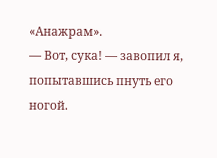«Анажрам».
— Вот, сука! — завопил я, попытавшись пнуть его ногой.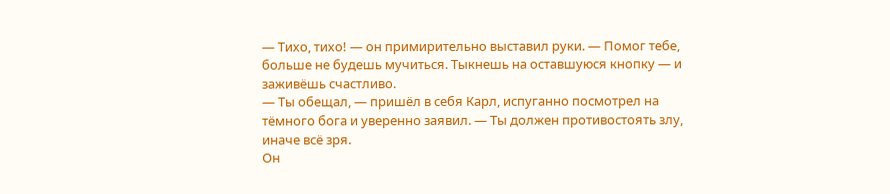— Тихо, тихо! — он примирительно выставил руки. — Помог тебе, больше не будешь мучиться. Тыкнешь на оставшуюся кнопку — и заживёшь счастливо.
— Ты обещал, — пришёл в себя Карл, испуганно посмотрел на тёмного бога и уверенно заявил. — Ты должен противостоять злу, иначе всё зря.
Он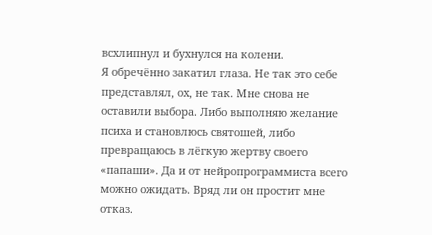всхлипнул и бухнулся на колени.
Я обречённо закатил глаза. Не так это себе представлял, ох, не так. Мне снова не оставили выбора. Либо выполняю желание психа и становлюсь святошей, либо превращаюсь в лёгкую жертву своего «папаши». Да и от нейропрограммиста всего можно ожидать. Вряд ли он простит мне отказ.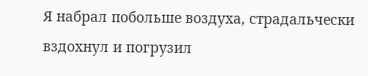Я набрал побольше воздуха, страдальчески вздохнул и погрузил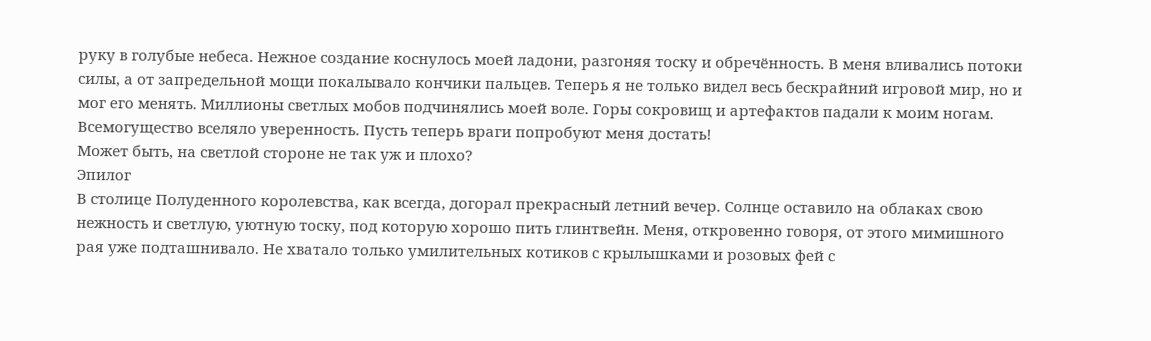руку в голубые небеса. Нежное создание коснулось моей ладони, разгоняя тоску и обречённость. В меня вливались потоки силы, а от запредельной мощи покалывало кончики пальцев. Теперь я не только видел весь бескрайний игровой мир, но и мог его менять. Миллионы светлых мобов подчинялись моей воле. Горы сокровищ и артефактов падали к моим ногам. Всемогущество вселяло уверенность. Пусть теперь враги попробуют меня достать!
Может быть, на светлой стороне не так уж и плохо?
Эпилог
В столице Полуденного королевства, как всегда, догорал прекрасный летний вечер. Солнце оставило на облаках свою нежность и светлую, уютную тоску, под которую хорошо пить глинтвейн. Меня, откровенно говоря, от этого мимишного рая уже подташнивало. Не хватало только умилительных котиков с крылышками и розовых фей с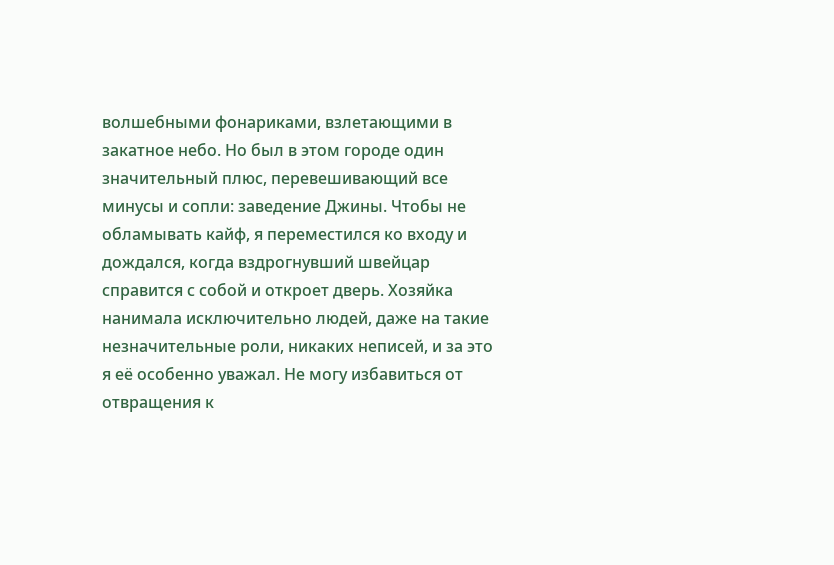волшебными фонариками, взлетающими в закатное небо. Но был в этом городе один значительный плюс, перевешивающий все минусы и сопли: заведение Джины. Чтобы не обламывать кайф, я переместился ко входу и дождался, когда вздрогнувший швейцар справится с собой и откроет дверь. Хозяйка нанимала исключительно людей, даже на такие незначительные роли, никаких неписей, и за это я её особенно уважал. Не могу избавиться от отвращения к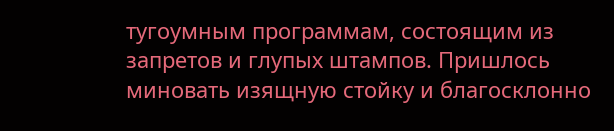тугоумным программам, состоящим из запретов и глупых штампов. Пришлось миновать изящную стойку и благосклонно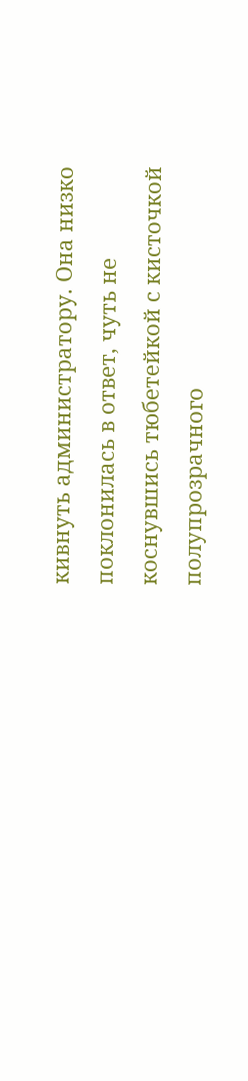кивнуть администратору. Она низко поклонилась в ответ, чуть не коснувшись тюбетейкой с кисточкой полупрозрачного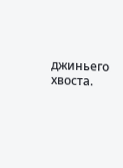джиньего хвоста.